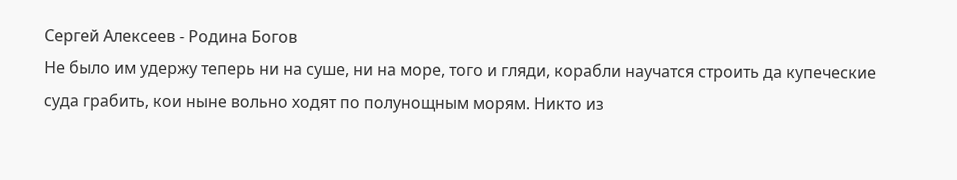Сергей Алексеев - Родина Богов
Не было им удержу теперь ни на суше, ни на море, того и гляди, корабли научатся строить да купеческие суда грабить, кои ныне вольно ходят по полунощным морям. Никто из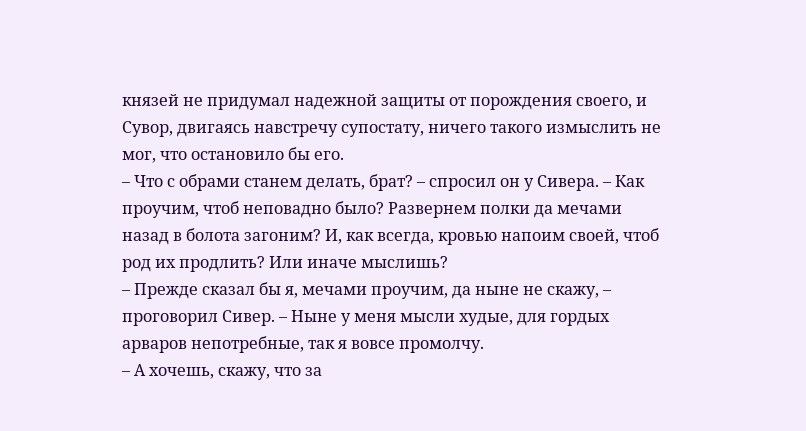князей не придумал надежной защиты от порождения своего, и Сувор, двигаясь навстречу супостату, ничего такого измыслить не мог, что остановило бы его.
– Что с обрами станем делать, брат? – спросил он у Сивера. – Как проучим, чтоб неповадно было? Развернем полки да мечами назад в болота загоним? И, как всегда, кровью напоим своей, чтоб род их продлить? Или иначе мыслишь?
– Прежде сказал бы я, мечами проучим, да ныне не скажу, – проговорил Сивер. – Ныне у меня мысли худые, для гордых арваров непотребные, так я вовсе промолчу.
– А хочешь, скажу, что за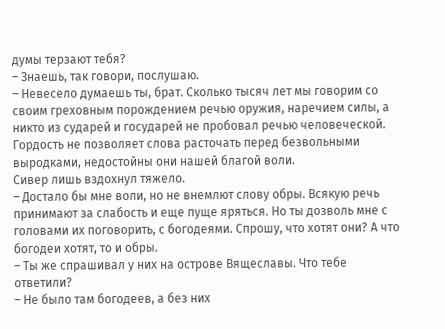думы терзают тебя?
– Знаешь, так говори, послушаю.
– Невесело думаешь ты, брат. Сколько тысяч лет мы говорим со своим греховным порождением речью оружия, наречием силы, а никто из сударей и государей не пробовал речью человеческой. Гордость не позволяет слова расточать перед безвольными выродками, недостойны они нашей благой воли.
Сивер лишь вздохнул тяжело.
– Достало бы мне воли, но не внемлют слову обры. Всякую речь принимают за слабость и еще пуще яряться. Но ты дозволь мне с головами их поговорить, с богодеями. Спрошу, что хотят они? А что богодеи хотят, то и обры.
– Ты же спрашивал у них на острове Вящеславы. Что тебе ответили?
– Не было там богодеев, а без них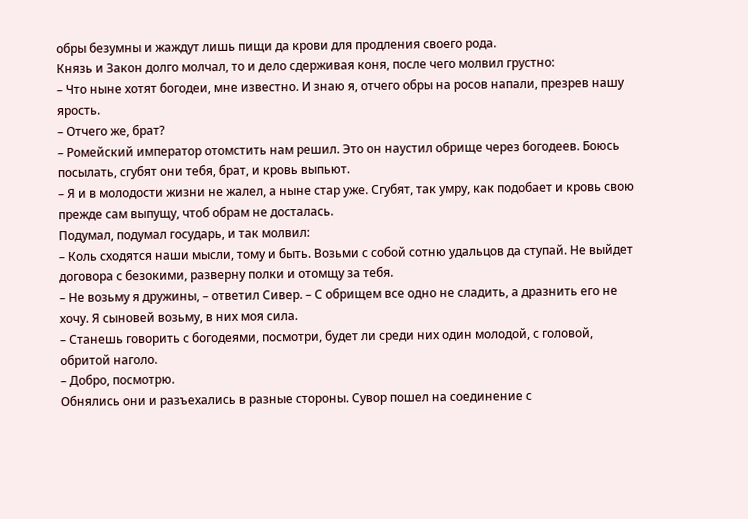обры безумны и жаждут лишь пищи да крови для продления своего рода.
Князь и Закон долго молчал, то и дело сдерживая коня, после чего молвил грустно:
– Что ныне хотят богодеи, мне известно. И знаю я, отчего обры на росов напали, презрев нашу ярость.
– Отчего же, брат?
– Ромейский император отомстить нам решил. Это он наустил обрище через богодеев. Боюсь посылать, сгубят они тебя, брат, и кровь выпьют.
– Я и в молодости жизни не жалел, а ныне стар уже. Сгубят, так умру, как подобает и кровь свою прежде сам выпущу, чтоб обрам не досталась.
Подумал, подумал государь, и так молвил:
– Коль сходятся наши мысли, тому и быть. Возьми с собой сотню удальцов да ступай. Не выйдет договора с безокими, разверну полки и отомщу за тебя.
– Не возьму я дружины, – ответил Сивер. – С обрищем все одно не сладить, а дразнить его не хочу. Я сыновей возьму, в них моя сила.
– Станешь говорить с богодеями, посмотри, будет ли среди них один молодой, с головой, обритой наголо.
– Добро, посмотрю.
Обнялись они и разъехались в разные стороны. Сувор пошел на соединение с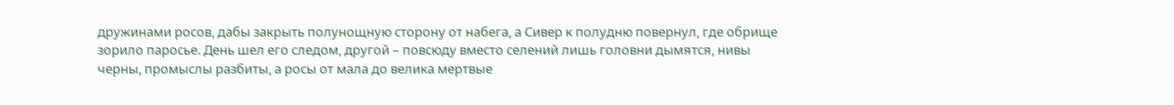дружинами росов, дабы закрыть полунощную сторону от набега, а Сивер к полудню повернул, где обрище зорило паросье. День шел его следом, другой – повсюду вместо селений лишь головни дымятся, нивы черны, промыслы разбиты, а росы от мала до велика мертвые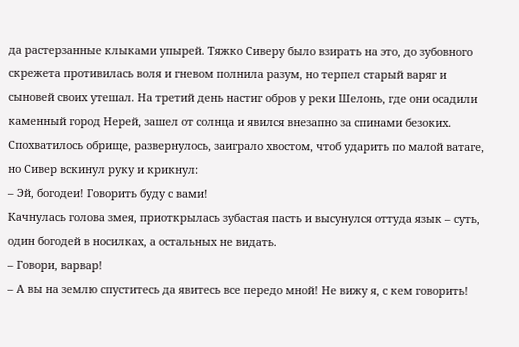да растерзанные клыками упырей. Тяжко Сиверу было взирать на это, до зубовного скрежета противилась воля и гневом полнила разум, но терпел старый варяг и сыновей своих утешал. На третий день настиг обров у реки Шелонь, где они осадили каменный город Нерей, зашел от солнца и явился внезапно за спинами безоких.
Спохватилось обрище, развернулось, заиграло хвостом, чтоб ударить по малой ватаге, но Сивер вскинул руку и крикнул:
– Эй, богодеи! Говорить буду с вами!
Качнулась голова змея, приоткрылась зубастая пасть и высунулся оттуда язык – суть, один богодей в носилках, а остальных не видать.
– Говори, варвар!
– А вы на землю спуститесь да явитесь все передо мной! Не вижу я, с кем говорить!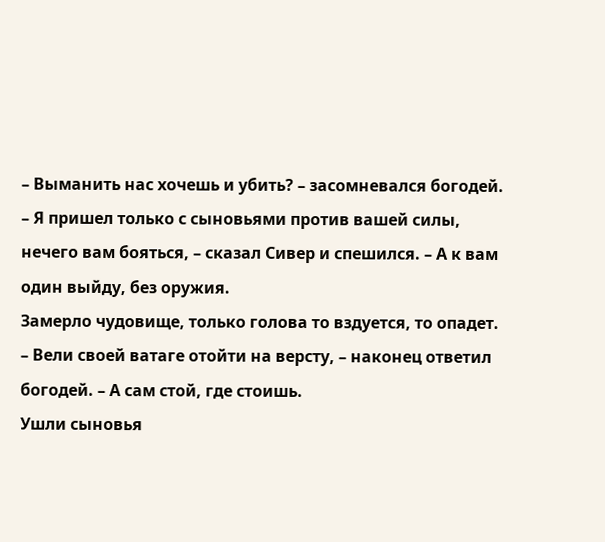– Выманить нас хочешь и убить? – засомневался богодей.
– Я пришел только с сыновьями против вашей силы, нечего вам бояться, – сказал Сивер и спешился. – А к вам один выйду, без оружия.
Замерло чудовище, только голова то вздуется, то опадет.
– Вели своей ватаге отойти на версту, – наконец ответил богодей. – А сам стой, где стоишь.
Ушли сыновья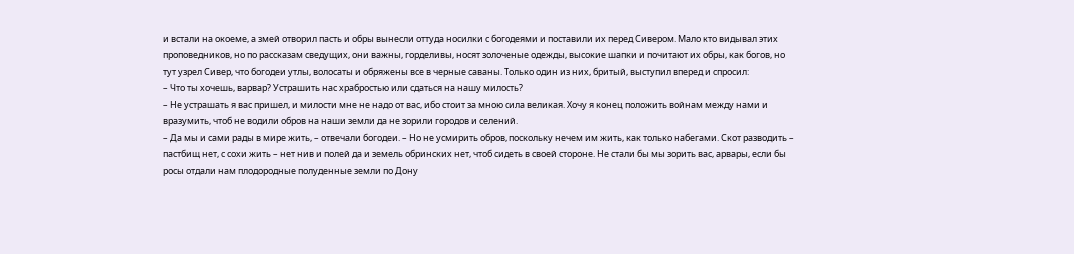и встали на окоеме, а змей отворил пасть и обры вынесли оттуда носилки с богодеями и поставили их перед Сивером. Мало кто видывал этих проповедников, но по рассказам сведущих, они важны, горделивы, носят золоченые одежды, высокие шапки и почитают их обры, как богов, но тут узрел Сивер, что богодеи утлы, волосаты и обряжены все в черные саваны. Только один из них, бритый, выступил вперед и спросил:
– Что ты хочешь, варвар? Устрашить нас храбростью или сдаться на нашу милость?
– Не устрашать я вас пришел, и милости мне не надо от вас, ибо стоит за мною сила великая. Хочу я конец положить войнам между нами и вразумить, чтоб не водили обров на наши земли да не зорили городов и селений.
– Да мы и сами рады в мире жить, – отвечали богодеи. – Но не усмирить обров, поскольку нечем им жить, как только набегами. Скот разводить – пастбищ нет, с сохи жить – нет нив и полей да и земель обринских нет, чтоб сидеть в своей стороне. Не стали бы мы зорить вас, арвары, если бы росы отдали нам плодородные полуденные земли по Дону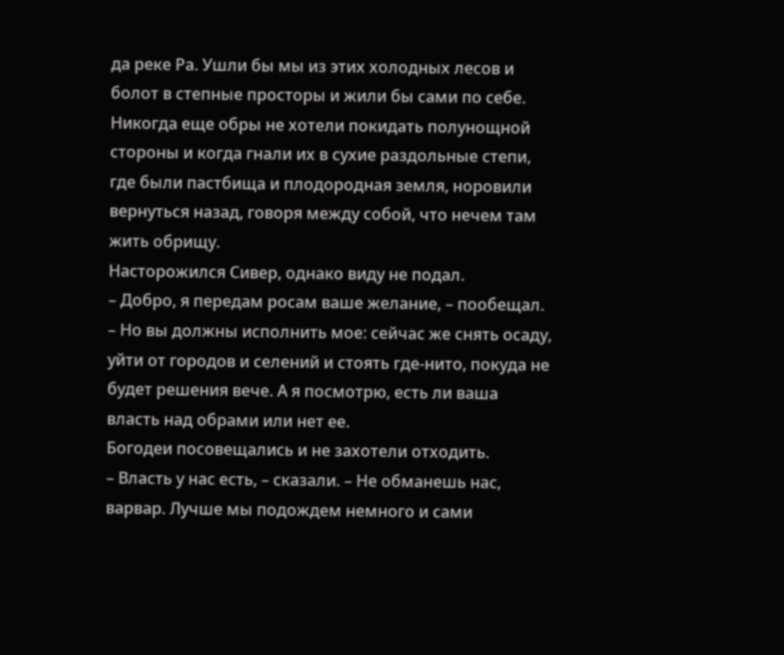да реке Ра. Ушли бы мы из этих холодных лесов и болот в степные просторы и жили бы сами по себе.
Никогда еще обры не хотели покидать полунощной стороны и когда гнали их в сухие раздольные степи, где были пастбища и плодородная земля, норовили вернуться назад, говоря между собой, что нечем там жить обрищу.
Насторожился Сивер, однако виду не подал.
– Добро, я передам росам ваше желание, – пообещал. – Но вы должны исполнить мое: сейчас же снять осаду, уйти от городов и селений и стоять где-нито, покуда не будет решения вече. А я посмотрю, есть ли ваша власть над обрами или нет ее.
Богодеи посовещались и не захотели отходить.
– Власть у нас есть, – сказали. – Не обманешь нас, варвар. Лучше мы подождем немного и сами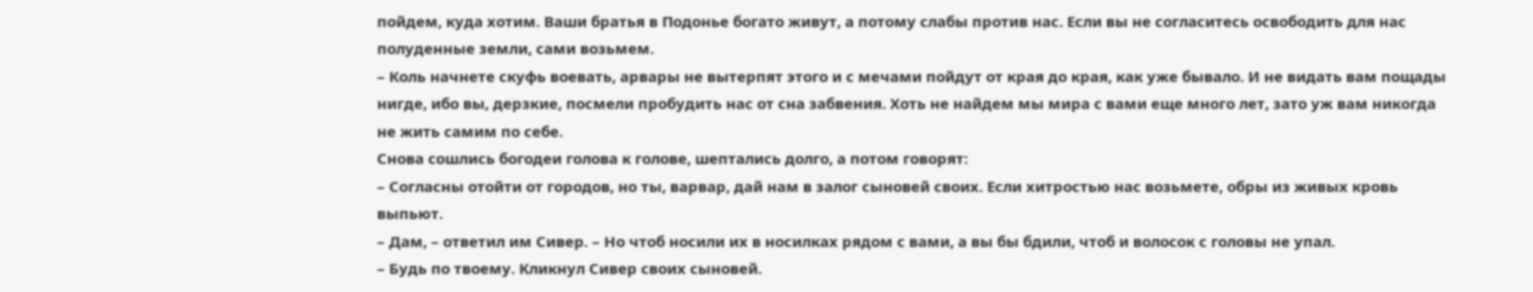пойдем, куда хотим. Ваши братья в Подонье богато живут, а потому слабы против нас. Если вы не согласитесь освободить для нас полуденные земли, сами возьмем.
– Коль начнете скуфь воевать, арвары не вытерпят этого и с мечами пойдут от края до края, как уже бывало. И не видать вам пощады нигде, ибо вы, дерзкие, посмели пробудить нас от сна забвения. Хоть не найдем мы мира с вами еще много лет, зато уж вам никогда не жить самим по себе.
Снова сошлись богодеи голова к голове, шептались долго, а потом говорят:
– Согласны отойти от городов, но ты, варвар, дай нам в залог сыновей своих. Если хитростью нас возьмете, обры из живых кровь выпьют.
– Дам, – ответил им Сивер. – Но чтоб носили их в носилках рядом с вами, а вы бы бдили, чтоб и волосок с головы не упал.
– Будь по твоему. Кликнул Сивер своих сыновей.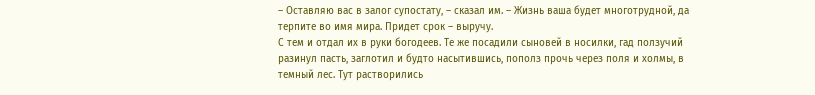– Оставляю вас в залог супостату, – сказал им. – Жизнь ваша будет многотрудной, да терпите во имя мира. Придет срок – выручу.
С тем и отдал их в руки богодеев. Те же посадили сыновей в носилки, гад ползучий разинул пасть, заглотил и будто насытившись, пополз прочь через поля и холмы, в темный лес. Тут растворились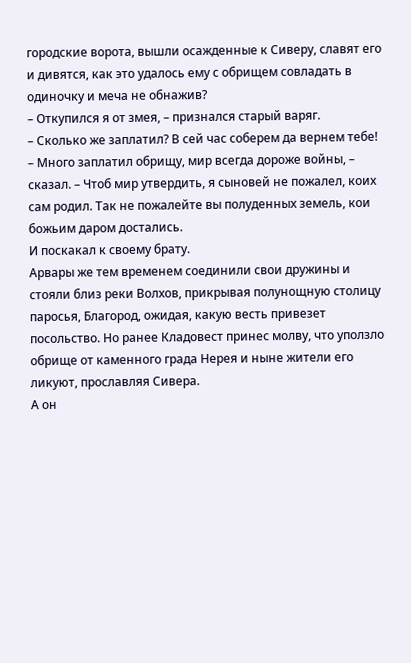городские ворота, вышли осажденные к Сиверу, славят его и дивятся, как это удалось ему с обрищем совладать в одиночку и меча не обнажив?
– Откупился я от змея, – признался старый варяг.
– Сколько же заплатил? В сей час соберем да вернем тебе!
– Много заплатил обрищу, мир всегда дороже войны, – сказал. – Чтоб мир утвердить, я сыновей не пожалел, коих сам родил. Так не пожалейте вы полуденных земель, кои божьим даром достались.
И поскакал к своему брату.
Арвары же тем временем соединили свои дружины и стояли близ реки Волхов, прикрывая полунощную столицу паросья, Благород, ожидая, какую весть привезет посольство. Но ранее Кладовест принес молву, что уползло обрище от каменного града Нерея и ныне жители его ликуют, прославляя Сивера.
А он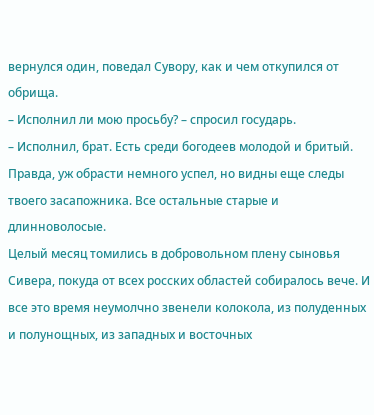вернулся один, поведал Сувору, как и чем откупился от обрища.
– Исполнил ли мою просьбу? – спросил государь.
– Исполнил, брат. Есть среди богодеев молодой и бритый. Правда, уж обрасти немного успел, но видны еще следы твоего засапожника. Все остальные старые и длинноволосые.
Целый месяц томились в добровольном плену сыновья Сивера, покуда от всех росских областей собиралось вече. И все это время неумолчно звенели колокола, из полуденных и полунощных, из западных и восточных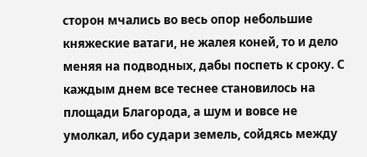сторон мчались во весь опор небольшие княжеские ватаги, не жалея коней, то и дело меняя на подводных, дабы поспеть к сроку. С каждым днем все теснее становилось на площади Благорода, а шум и вовсе не умолкал, ибо судари земель, сойдясь между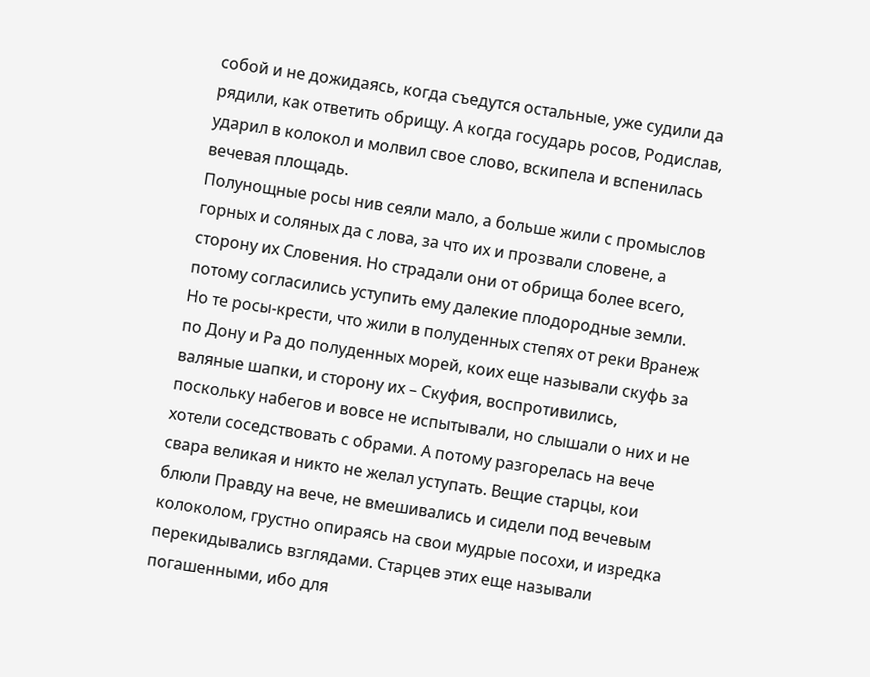собой и не дожидаясь, когда съедутся остальные, уже судили да рядили, как ответить обрищу. А когда государь росов, Родислав, ударил в колокол и молвил свое слово, вскипела и вспенилась вечевая площадь.
Полунощные росы нив сеяли мало, а больше жили с промыслов горных и соляных да с лова, за что их и прозвали словене, а сторону их Словения. Но страдали они от обрища более всего, потому согласились уступить ему далекие плодородные земли. Но те росы-крести, что жили в полуденных степях от реки Вранеж по Дону и Ра до полуденных морей, коих еще называли скуфь за валяные шапки, и сторону их – Скуфия, воспротивились, поскольку набегов и вовсе не испытывали, но слышали о них и не хотели соседствовать с обрами. А потому разгорелась на вече свара великая и никто не желал уступать. Вещие старцы, кои блюли Правду на вече, не вмешивались и сидели под вечевым колоколом, грустно опираясь на свои мудрые посохи, и изредка перекидывались взглядами. Старцев этих еще называли погашенными, ибо для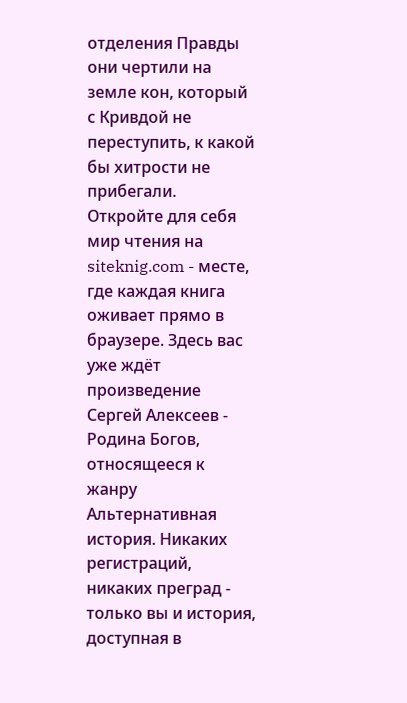отделения Правды они чертили на земле кон, который с Кривдой не переступить, к какой бы хитрости не прибегали.
Откройте для себя мир чтения на siteknig.com - месте, где каждая книга оживает прямо в браузере. Здесь вас уже ждёт произведение Сергей Алексеев - Родина Богов, относящееся к жанру Альтернативная история. Никаких регистраций, никаких преград - только вы и история, доступная в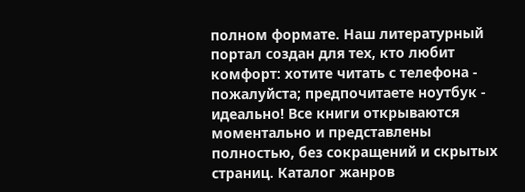полном формате. Наш литературный портал создан для тех, кто любит комфорт: хотите читать с телефона - пожалуйста; предпочитаете ноутбук - идеально! Все книги открываются моментально и представлены полностью, без сокращений и скрытых страниц. Каталог жанров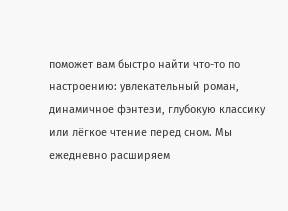поможет вам быстро найти что-то по настроению: увлекательный роман, динамичное фэнтези, глубокую классику или лёгкое чтение перед сном. Мы ежедневно расширяем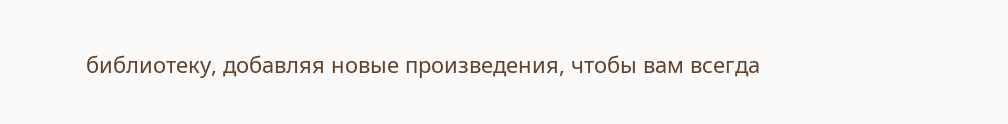библиотеку, добавляя новые произведения, чтобы вам всегда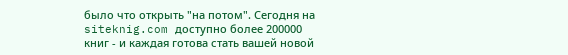было что открыть "на потом". Сегодня на siteknig.com доступно более 200000 книг - и каждая готова стать вашей новой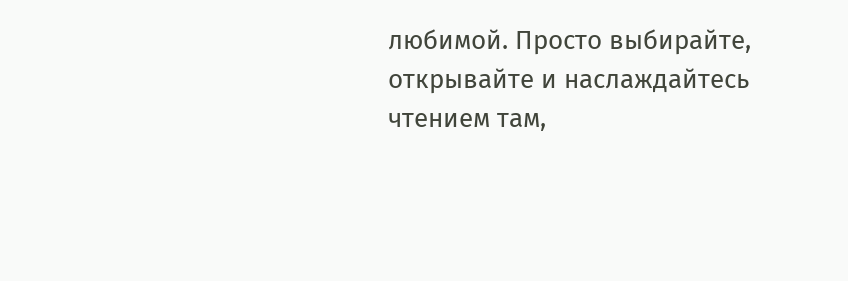любимой. Просто выбирайте, открывайте и наслаждайтесь чтением там,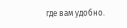где вам удобно.